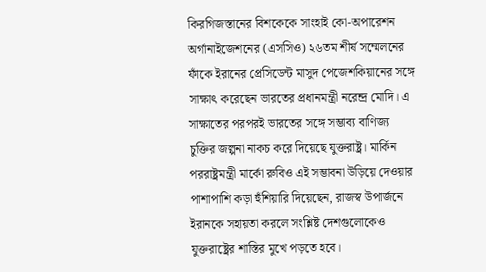কিরগিজস্তানের বিশকেকে সাংহাই কো-অপারেশন অর্গানাইজেশনের (এসসিও) ২৬তম শীর্ষ সম্মেলনের ফাঁকে ইরানের প্রেসিডেন্ট মাসুদ পেজেশকিয়ানের সঙ্গে সাক্ষাৎ করেছেন ভারতের প্রধানমন্ত্রী নরেন্দ্র মোদি। এ সাক্ষাতের পরপরই ভারতের সঙ্গে সম্ভাব্য বাণিজ্য চুক্তির জল্পনা নাকচ করে দিয়েছে যুক্তরাষ্ট্র। মার্কিন পররাষ্ট্রমন্ত্রী মার্কো রুবিও এই সম্ভাবনা উড়িয়ে দেওয়ার পাশাপাশি কড়া হুঁশিয়ারি দিয়েছেন, রাজস্ব উপার্জনে ইরানকে সহায়তা করলে সংশ্লিষ্ট দেশগুলোকেও যুক্তরাষ্ট্রের শাস্তির মুখে পড়তে হবে।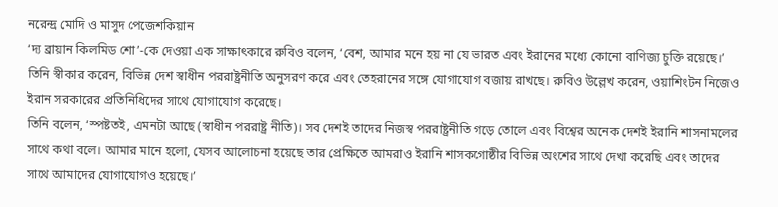নরেন্দ্র মোদি ও মাসুদ পেজেশকিয়ান
‘দ্য ব্রায়ান কিলমিড শো’-কে দেওয়া এক সাক্ষাৎকারে রুবিও বলেন, ‘বেশ, আমার মনে হয় না যে ভারত এবং ইরানের মধ্যে কোনো বাণিজ্য চুক্তি রয়েছে।’
তিনি স্বীকার করেন, বিভিন্ন দেশ স্বাধীন পররাষ্ট্রনীতি অনুসরণ করে এবং তেহরানের সঙ্গে যোগাযোগ বজায় রাখছে। রুবিও উল্লেখ করেন, ওয়াশিংটন নিজেও ইরান সরকারের প্রতিনিধিদের সাথে যোগাযোগ করেছে।
তিনি বলেন, ‘স্পষ্টতই, এমনটা আছে (স্বাধীন পররাষ্ট্র নীতি)। সব দেশই তাদের নিজস্ব পররাষ্ট্রনীতি গড়ে তোলে এবং বিশ্বের অনেক দেশই ইরানি শাসনামলের সাথে কথা বলে। আমার মানে হলো, যেসব আলোচনা হয়েছে তার প্রেক্ষিতে আমরাও ইরানি শাসকগোষ্ঠীর বিভিন্ন অংশের সাথে দেখা করেছি এবং তাদের সাথে আমাদের যোগাযোগও হয়েছে।’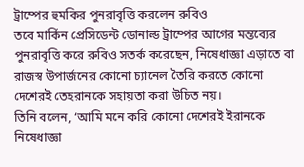ট্রাম্পের হুমকির পুনরাবৃত্তি করলেন রুবিও
তবে মার্কিন প্রেসিডেন্ট ডোনাল্ড ট্রাম্পের আগের মন্তব্যের পুনরাবৃত্তি করে রুবিও সতর্ক করেছেন, নিষেধাজ্ঞা এড়াতে বা রাজস্ব উপার্জনের কোনো চ্যানেল তৈরি করতে কোনো দেশেরই তেহরানকে সহায়তা করা উচিত নয়।
তিনি বলেন, ‘আমি মনে করি কোনো দেশেরই ইরানকে নিষেধাজ্ঞা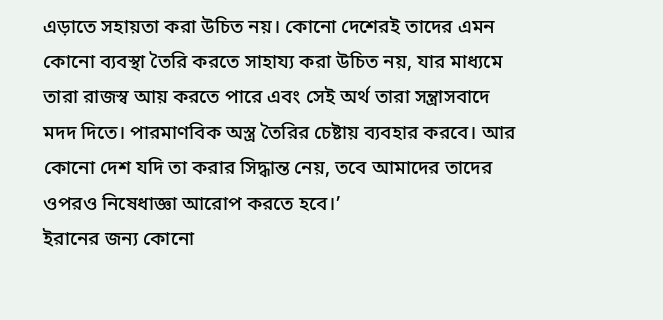এড়াতে সহায়তা করা উচিত নয়। কোনো দেশেরই তাদের এমন কোনো ব্যবস্থা তৈরি করতে সাহায্য করা উচিত নয়, যার মাধ্যমে তারা রাজস্ব আয় করতে পারে এবং সেই অর্থ তারা সন্ত্রাসবাদে মদদ দিতে। পারমাণবিক অস্ত্র তৈরির চেষ্টায় ব্যবহার করবে। আর কোনো দেশ যদি তা করার সিদ্ধান্ত নেয়, তবে আমাদের তাদের ওপরও নিষেধাজ্ঞা আরোপ করতে হবে।’
ইরানের জন্য কোনো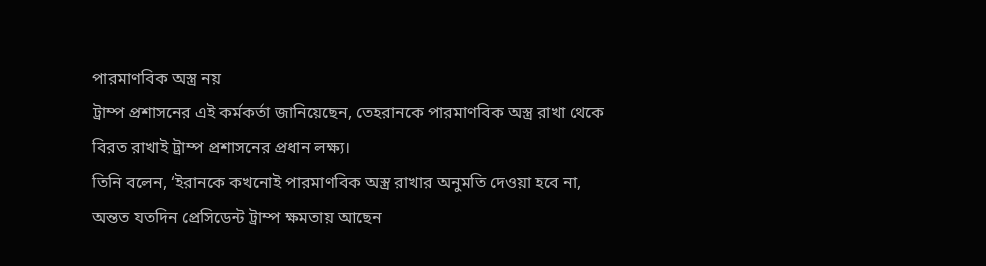পারমাণবিক অস্ত্র নয়
ট্রাম্প প্রশাসনের এই কর্মকর্তা জানিয়েছেন, তেহরানকে পারমাণবিক অস্ত্র রাখা থেকে বিরত রাখাই ট্রাম্প প্রশাসনের প্রধান লক্ষ্য।
তিনি বলেন, ‘ইরানকে কখনোই পারমাণবিক অস্ত্র রাখার অনুমতি দেওয়া হবে না, অন্তত যতদিন প্রেসিডেন্ট ট্রাম্প ক্ষমতায় আছেন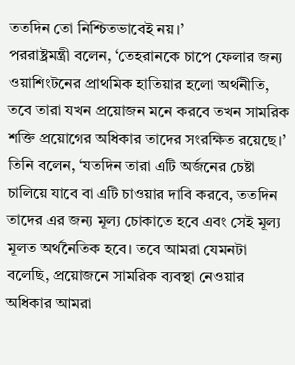ততদিন তো নিশ্চিতভাবেই নয়।’
পররাষ্ট্রমন্ত্রী বলেন, ‘তেহরানকে চাপে ফেলার জন্য ওয়াশিংটনের প্রাথমিক হাতিয়ার হলো অর্থনীতি, তবে তারা যখন প্রয়োজন মনে করবে তখন সামরিক শক্তি প্রয়োগের অধিকার তাদের সংরক্ষিত রয়েছে।’
তিনি বলেন, ‘যতদিন তারা এটি অর্জনের চেষ্টা চালিয়ে যাবে বা এটি চাওয়ার দাবি করবে, ততদিন তাদের এর জন্য মূল্য চোকাতে হবে এবং সেই মূল্য মূলত অর্থনৈতিক হবে। তবে আমরা যেমনটা বলেছি, প্রয়োজনে সামরিক ব্যবস্থা নেওয়ার অধিকার আমরা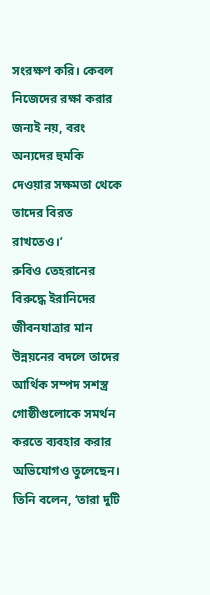সংরক্ষণ করি। কেবল নিজেদের রক্ষা করার জন্যই নয়, বরং অন্যদের হুমকি দেওয়ার সক্ষমতা থেকে তাদের বিরত রাখতেও।’
রুবিও তেহরানের বিরুদ্ধে ইরানিদের জীবনযাত্রার মান উন্নয়নের বদলে তাদের আর্থিক সম্পদ সশস্ত্র গোষ্ঠীগুলোকে সমর্থন করতে ব্যবহার করার অভিযোগও তুলেছেন।
তিনি বলেন, ‘তারা দুটি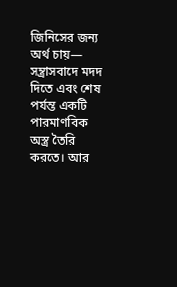জিনিসের জন্য অর্থ চায়— সন্ত্রাসবাদে মদদ দিতে এবং শেষ পর্যন্ত একটি পারমাণবিক অস্ত্র তৈরি করতে। আর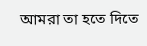আমরা তা হতে দিতে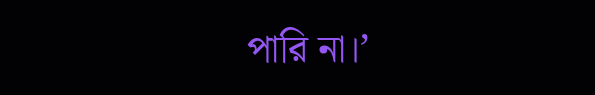পারি না।’